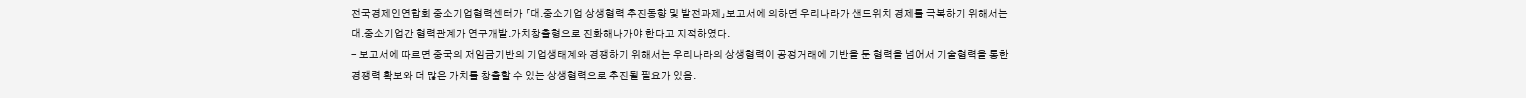전국경제인연합회 중소기업협력센터가 「대.중소기업 상생협력 추진동향 및 발전과제」보고서에 의하면 우리나라가 샌드위치 경제를 극복하기 위해서는 대.중소기업간 협력관계가 연구개발.가치창출형으로 진화해나가야 한다고 지적하였다.
- 보고서에 따르면 중국의 저임금기반의 기업생태계와 경쟁하기 위해서는 우리나라의 상생협력이 공정거래에 기반을 둔 협력을 넘어서 기술협력을 통한 경쟁력 확보와 더 많은 가치를 창출할 수 있는 상생협력으로 추진될 필요가 있음.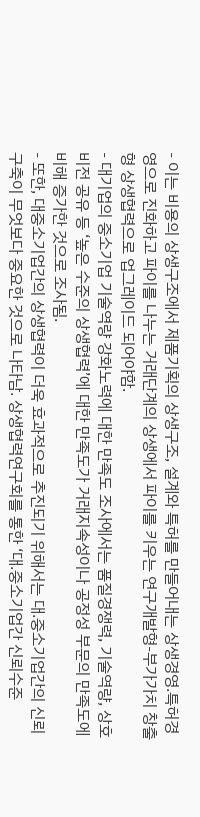- 이는 비용의 상생구조에서 제품기획의 상생구조, 설계와 특허를 만들어내는 상생경영.특허경영으로 진화하고 파이를 나누는 거래단계의 상생에서 파이를 키우는 연구개발형-부가가치 창출형 상생협력으로 업그레이드 되어야함.
- 대기업의 중소기업 기술역량 강화노력에 대한 만족도 조사에서는 품질경쟁력, 기술역량, 상호비전 공유 등 ‘높은 수준의 상생협력’에 대한 만족도가 거래지속성이나 공정성 부문의 만족도에 비해 증가한 것으로 조사됨.
- 또한, 대중소기업간의 상생협력이 더욱 효과적으로 추진되기 위해서는 대.중소기업간의 신뢰구축이 무엇보다 중요한 것으로 나타남. 상생협력연구회를 통한 ‘대.중소기업간 신뢰수준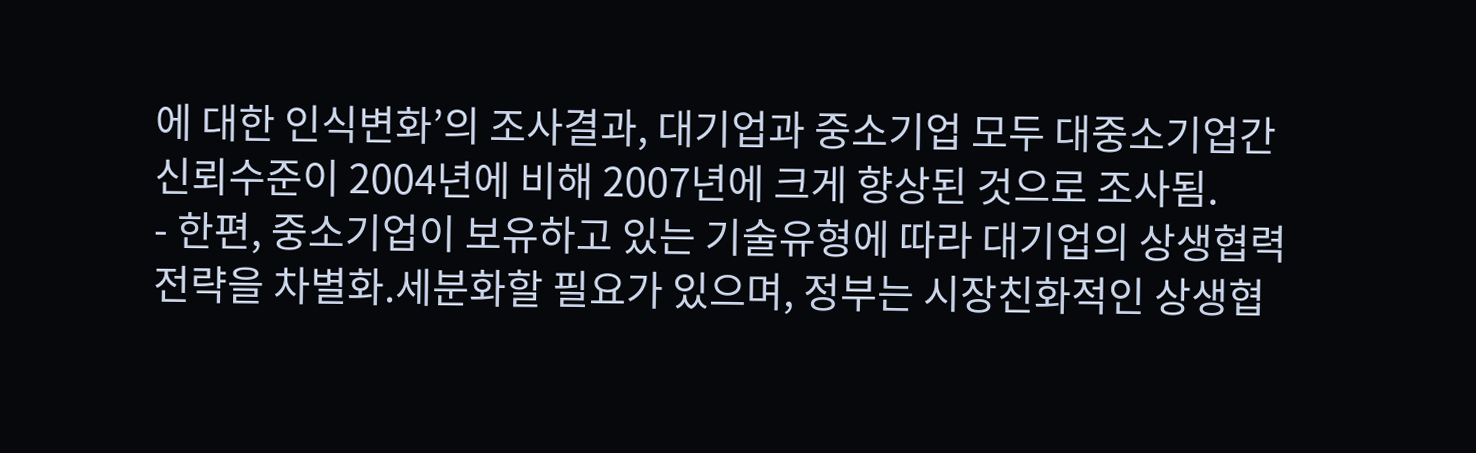에 대한 인식변화’의 조사결과, 대기업과 중소기업 모두 대중소기업간 신뢰수준이 2004년에 비해 2007년에 크게 향상된 것으로 조사됨.
- 한편, 중소기업이 보유하고 있는 기술유형에 따라 대기업의 상생협력 전략을 차별화.세분화할 필요가 있으며, 정부는 시장친화적인 상생협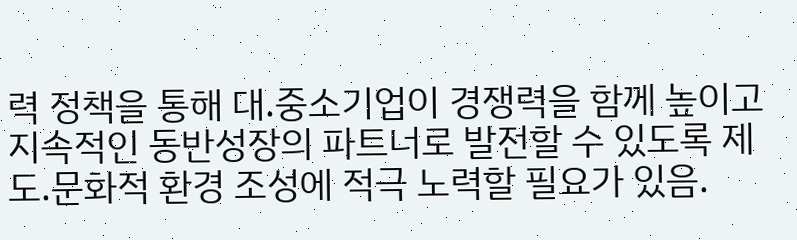력 정책을 통해 대.중소기업이 경쟁력을 함께 높이고 지속적인 동반성장의 파트너로 발전할 수 있도록 제도.문화적 환경 조성에 적극 노력할 필요가 있음.